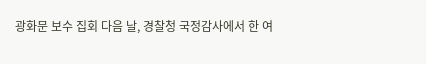광화문 보수 집회 다음 날, 경찰청 국정감사에서 한 여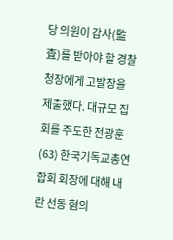당 의원이 감사(監査)를 받아야 할 경찰청장에게 고발장을 제출했다. 대규모 집회를 주도한 전광훈(63) 한국기독교총연합회 회장에 대해 내란 선동 혐의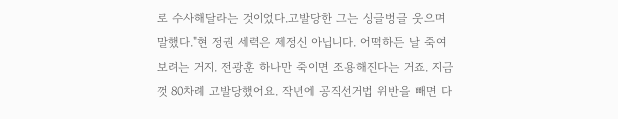로 수사해달라는 것이었다.고발당한 그는 싱글벙글 웃으며 말했다."현 정권 세력은 제정신 아닙니다. 어떡하든 날 죽여보려는 거지. 전광훈 하나만 죽이면 조용해진다는 거죠. 지금껏 80차례 고발당했어요. 작년에 공직선거법 위반을 빼면 다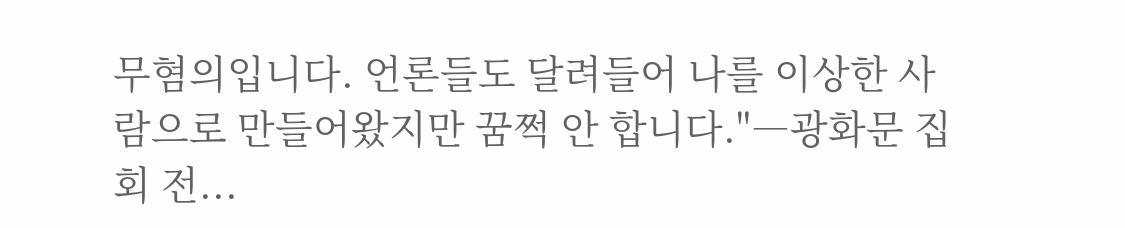무혐의입니다. 언론들도 달려들어 나를 이상한 사람으로 만들어왔지만 꿈쩍 안 합니다."―광화문 집회 전...